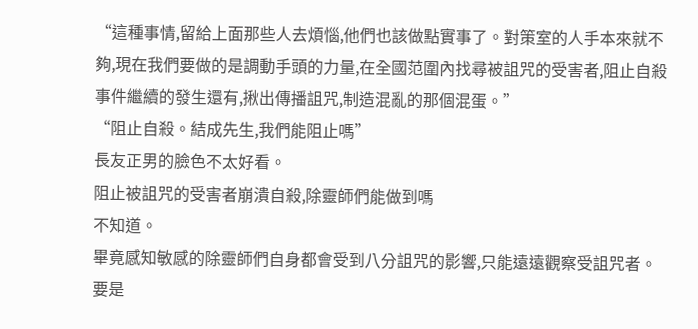“這種事情,留給上面那些人去煩惱,他們也該做點實事了。對策室的人手本來就不夠,現在我們要做的是調動手頭的力量,在全國范圍內找尋被詛咒的受害者,阻止自殺事件繼續的發生還有,揪出傳播詛咒,制造混亂的那個混蛋。”
“阻止自殺。結成先生,我們能阻止嗎”
長友正男的臉色不太好看。
阻止被詛咒的受害者崩潰自殺,除靈師們能做到嗎
不知道。
畢竟感知敏感的除靈師們自身都會受到八分詛咒的影響,只能遠遠觀察受詛咒者。要是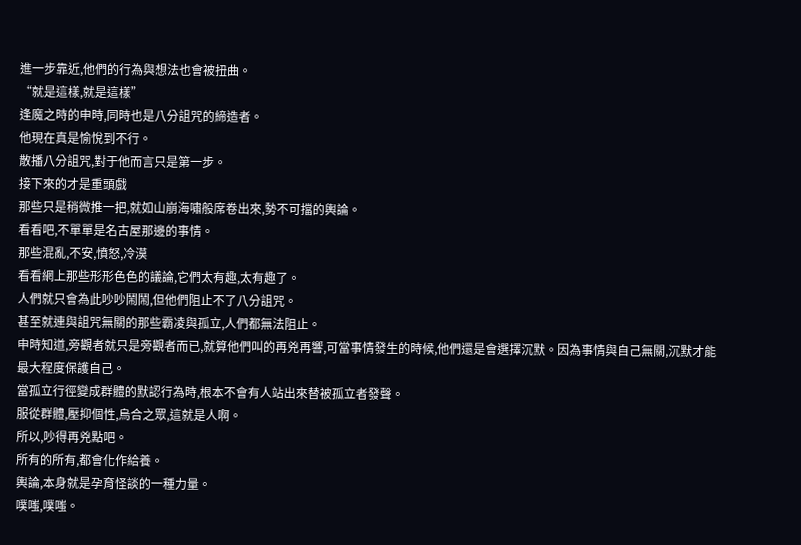進一步靠近,他們的行為與想法也會被扭曲。
“就是這樣,就是這樣”
逢魔之時的申時,同時也是八分詛咒的締造者。
他現在真是愉悅到不行。
散播八分詛咒,對于他而言只是第一步。
接下來的才是重頭戲
那些只是稍微推一把,就如山崩海嘯般席卷出來,勢不可擋的輿論。
看看吧,不單單是名古屋那邊的事情。
那些混亂,不安,憤怒,冷漠
看看網上那些形形色色的議論,它們太有趣,太有趣了。
人們就只會為此吵吵鬧鬧,但他們阻止不了八分詛咒。
甚至就連與詛咒無關的那些霸凌與孤立,人們都無法阻止。
申時知道,旁觀者就只是旁觀者而已,就算他們叫的再兇再響,可當事情發生的時候,他們還是會選擇沉默。因為事情與自己無關,沉默才能最大程度保護自己。
當孤立行徑變成群體的默認行為時,根本不會有人站出來替被孤立者發聲。
服從群體,壓抑個性,烏合之眾,這就是人啊。
所以,吵得再兇點吧。
所有的所有,都會化作給養。
輿論,本身就是孕育怪談的一種力量。
噗嗤,噗嗤。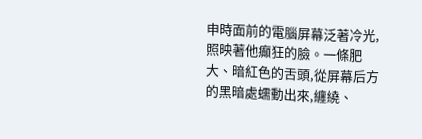申時面前的電腦屏幕泛著冷光,照映著他癲狂的臉。一條肥大、暗紅色的舌頭,從屏幕后方的黑暗處蠕動出來,纏繞、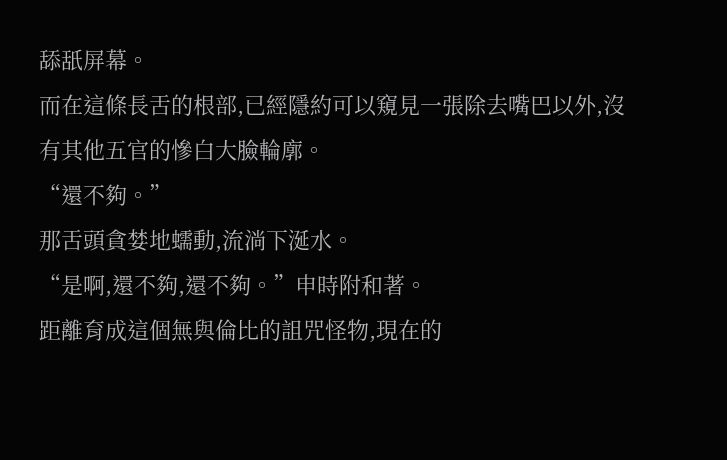舔舐屏幕。
而在這條長舌的根部,已經隱約可以窺見一張除去嘴巴以外,沒有其他五官的慘白大臉輪廓。
“還不夠。”
那舌頭貪婪地蠕動,流淌下涎水。
“是啊,還不夠,還不夠。”申時附和著。
距離育成這個無與倫比的詛咒怪物,現在的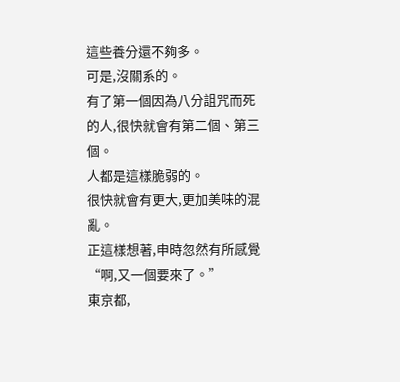這些養分還不夠多。
可是,沒關系的。
有了第一個因為八分詛咒而死的人,很快就會有第二個、第三個。
人都是這樣脆弱的。
很快就會有更大,更加美味的混亂。
正這樣想著,申時忽然有所感覺“啊,又一個要來了。”
東京都,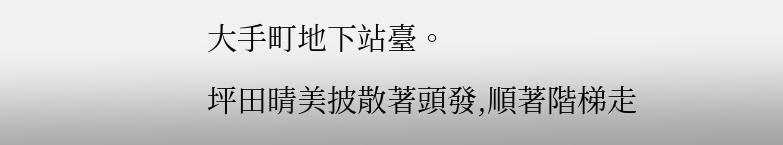大手町地下站臺。
坪田晴美披散著頭發,順著階梯走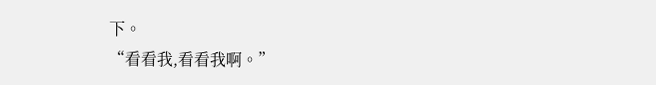下。
“看看我,看看我啊。”